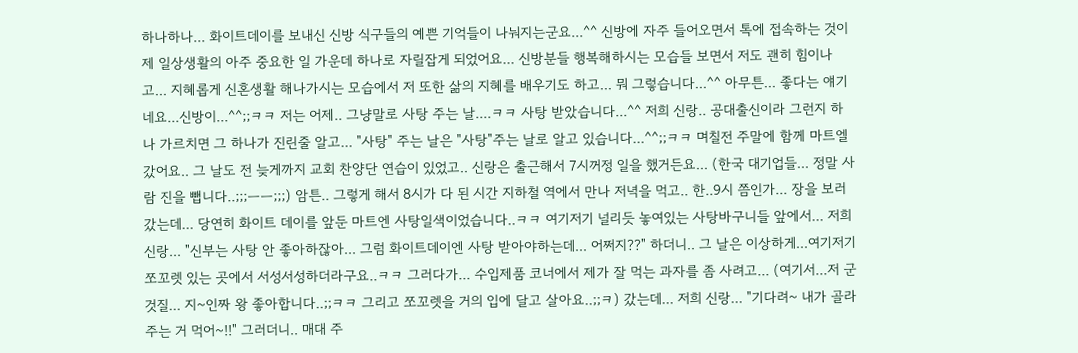하나하나... 화이트데이를 보내신 신방 식구들의 예쁜 기억들이 나눠지는군요...^^ 신방에 자주 들어오면서 톡에 접속하는 것이 제 일상생활의 아주 중요한 일 가운데 하나로 자릴잡게 되었어요... 신방분들 행복해하시는 모습들 보면서 저도 괜히 힘이나고... 지혜롭게 신혼생활 해나가시는 모습에서 저 또한 삶의 지혜를 배우기도 하고... 뭐 그렇습니다...^^ 아무튼... 좋다는 얘기네요...신방이...^^;;ㅋㅋ 저는 어제.. 그냥말로 사탕 주는 날....ㅋㅋ 사탕 받았습니다...^^ 저희 신랑.. 공대출신이라 그런지 하나 가르치면 그 하나가 진린줄 알고... "사탕" 주는 날은 "사탕"주는 날로 알고 있습니다...^^;;ㅋㅋ 며칠전 주말에 함께 마트엘 갔어요.. 그 날도 전 늦게까지 교회 찬양단 연습이 있었고.. 신랑은 출근해서 7시꺼정 일을 했거든요... (한국 대기업들... 정말 사람 진을 뺍니다..;;;ㅡㅡ;;;) 암튼.. 그렇게 해서 8시가 다 된 시간 지하철 역에서 만나 저녁을 먹고.. 한..9시 쯤인가... 장을 보러갔는데... 당연히 화이트 데이를 앞둔 마트엔 사탕일색이었습니다..ㅋㅋ 여기저기 널리듯 놓여있는 사탕바구니들 앞에서... 저희 신랑... "신부는 사탕 안 좋아하잖아... 그럼 화이트데이엔 사탕 받아야하는데... 어쩌지??" 하더니.. 그 날은 이상하게...여기저기 쪼꼬렛 있는 곳에서 서성서성하더라구요..ㅋㅋ 그러다가... 수입제품 코너에서 제가 잘 먹는 과자를 좀 사려고... (여기서...저 군것질... 지~인짜 왕 좋아합니다..;;ㅋㅋ 그리고 쪼꼬렛을 거의 입에 달고 살아요..;;ㅋ) 갔는데... 저희 신랑... "기다려~ 내가 골라주는 거 먹어~!!" 그러더니.. 매대 주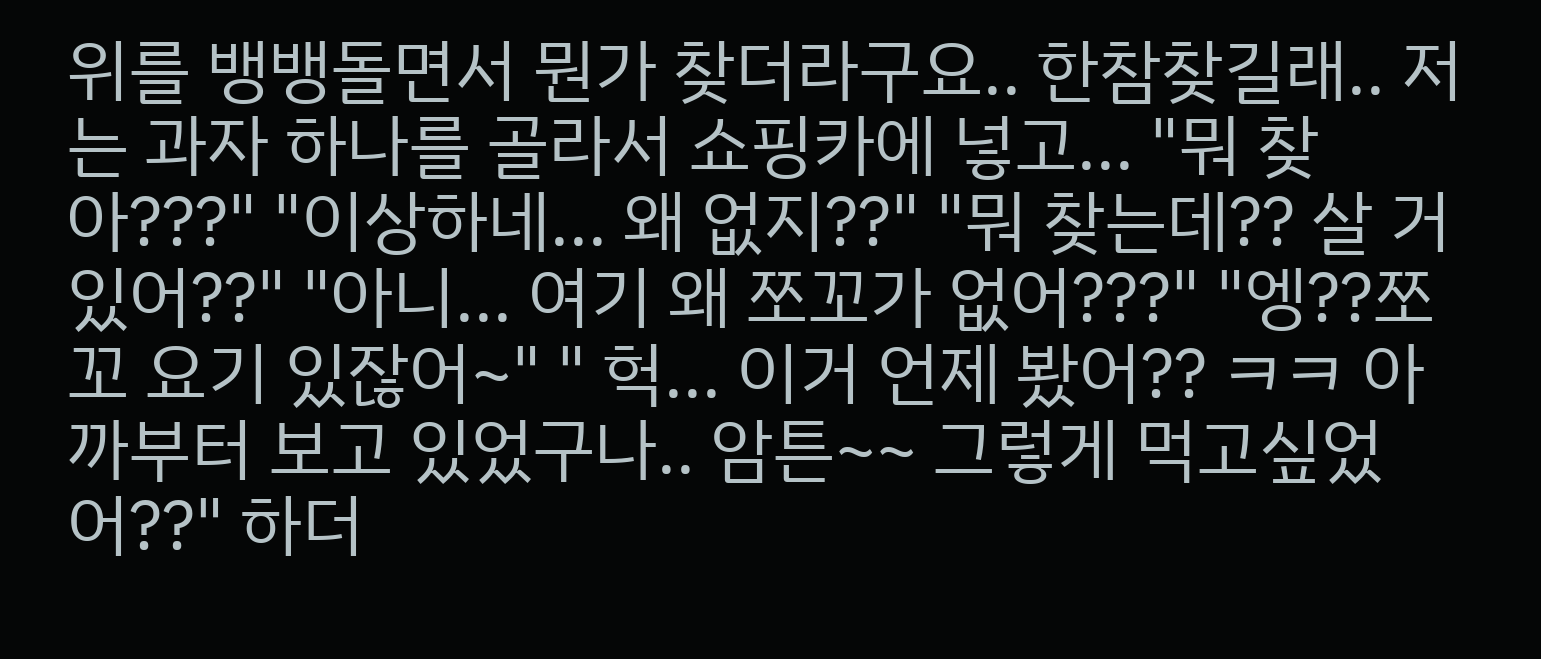위를 뱅뱅돌면서 뭔가 찾더라구요.. 한참찾길래.. 저는 과자 하나를 골라서 쇼핑카에 넣고... "뭐 찾아???" "이상하네... 왜 없지??" "뭐 찾는데?? 살 거 있어??" "아니... 여기 왜 쪼꼬가 없어???" "엥??쪼꼬 요기 있잖어~" " 헉... 이거 언제 봤어?? ㅋㅋ 아까부터 보고 있었구나.. 암튼~~ 그렇게 먹고싶었어??" 하더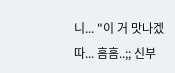니... "이 거 맛나겠따... 흠흠..;; 신부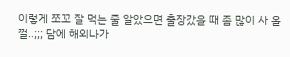이렇게 쪼꼬 잘 먹는 줄 알았으면 출장갔을 때 좀 많이 사 올껄..;;; 담에 해외나가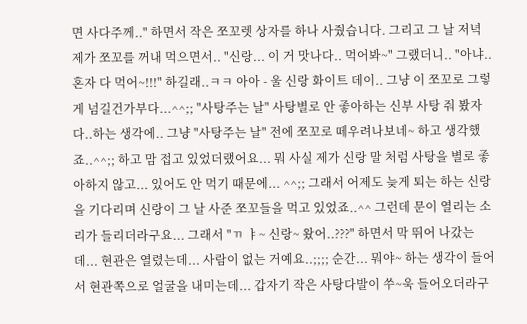면 사다주께.." 하면서 작은 쪼꼬렛 상자를 하나 사줬습니다. 그리고 그 날 저녁 제가 쪼꼬를 꺼내 먹으면서.. "신랑... 이 거 맛나다.. 먹어봐~" 그랬더니.. "아냐..혼자 다 먹어~!!!" 하길래..ㅋㅋ 아아 - 울 신랑 화이트 데이.. 그냥 이 쪼꼬로 그렇게 넘길건가부다...^^;; "사탕주는 날" 사탕별로 안 좋아하는 신부 사탕 줘 봤자다..하는 생각에.. 그냥 "사탕주는 날" 전에 쪼꼬로 떼우려나보네~ 하고 생각했죠..^^;; 하고 맘 접고 있었더랬어요... 뭐 사실 제가 신랑 말 처럼 사탕을 별로 좋아하지 않고... 있어도 안 먹기 때문에... ^^;; 그래서 어제도 늦게 퇴는 하는 신랑을 기다리며 신랑이 그 날 사준 쪼꼬들을 먹고 있었죠..^^ 그런데 문이 열리는 소리가 들리더라구요... 그래서 "ㄲ ㅑ~ 신랑~ 왔어..???" 하면서 막 뛰어 나갔는데... 현관은 열렸는데... 사람이 없는 거예요..;;;; 순간... 뭐야~ 하는 생각이 들어서 현관쪽으로 얼굴을 내미는데... 갑자기 작은 사탕다발이 쑤~욱 들어오더라구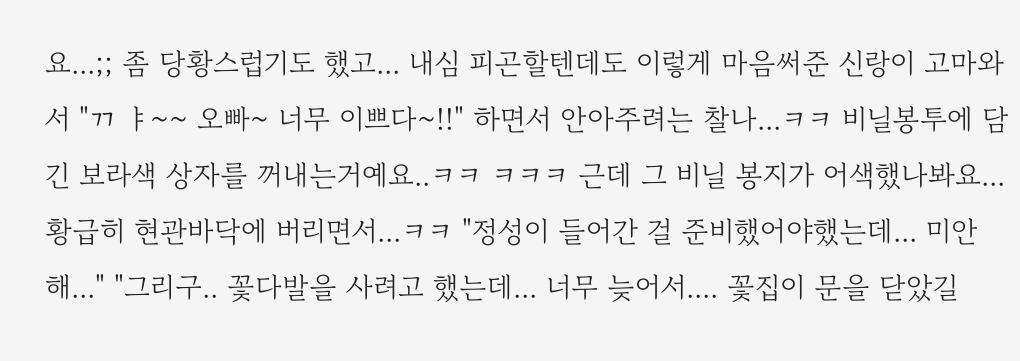요...;; 좀 당황스럽기도 했고... 내심 피곤할텐데도 이렇게 마음써준 신랑이 고마와서 "ㄲ ㅑ~~ 오빠~ 너무 이쁘다~!!" 하면서 안아주려는 찰나...ㅋㅋ 비닐봉투에 담긴 보라색 상자를 꺼내는거예요..ㅋㅋ ㅋㅋㅋ 근데 그 비닐 봉지가 어색했나봐요... 황급히 현관바닥에 버리면서...ㅋㅋ "정성이 들어간 걸 준비했어야했는데... 미안해..." "그리구.. 꽃다발을 사려고 했는데... 너무 늦어서.... 꽃집이 문을 닫았길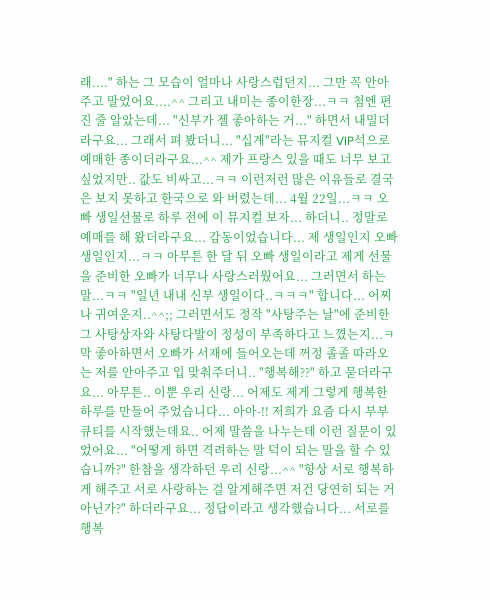래...." 하는 그 모습이 얼마나 사랑스럽던지... 그만 꼭 안아주고 말었어요....^^ 그리고 내미는 종이한장...ㅋㅋ 첨엔 편진 줄 알았는데... "신부가 젤 좋아하는 거..." 하면서 내밀더라구요... 그래서 펴 봤더니... "십계"라는 뮤지컬 VIP석으로 예매한 종이더라구요...^^ 제가 프랑스 있을 때도 너무 보고싶었지만.. 값도 비싸고...ㅋㅋ 이런저런 많은 이유들로 결국은 보지 못하고 한국으로 와 버렸는데... 4월 22일...ㅋㅋ 오빠 생일선물로 하루 전에 이 뮤지컬 보자... 하더니.. 정말로 예매를 해 왔더라구요... 감동이었습니다... 제 생일인지 오빠 생일인지...ㅋㅋ 아무튼 한 달 뒤 오빠 생일이라고 제게 선물을 준비한 오빠가 너무나 사랑스러웠어요... 그러면서 하는말...ㅋㅋ "일년 내내 신부 생일이다..ㅋㅋㅋ" 합니다... 어찌나 귀여운지..^^;; 그러면서도 정작 "사탕주는 날"에 준비한 그 사탕상자와 사탕다발이 정성이 부족하다고 느꼈는지...ㅋ 막 좋아하면서 오빠가 서재에 들어오는데 꺼정 졸졸 따라오는 저를 안아주고 입 맞춰주더니.. "행복해??" 하고 묻더라구요... 아무튼.. 이뿐 우리 신랑... 어제도 제게 그렇게 행복한 하루를 만들어 주었습니다... 아아-!! 저희가 요즘 다시 부부큐티를 시작했는데요.. 어제 말씀을 나누는데 이런 질문이 있었어요... "어떻게 하면 격려하는 말 덕이 되는 말을 할 수 있습니까?" 한참을 생각하던 우리 신랑...^^ "항상 서로 행복하게 해주고 서로 사랑하는 걸 알게해주면 저건 당연히 되는 거 아닌가?" 하더라구요... 정답이라고 생각했습니다... 서로를 행복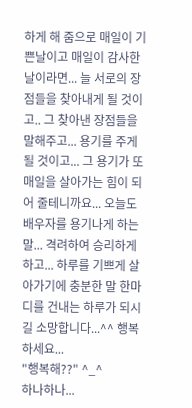하게 해 줌으로 매일이 기쁜날이고 매일이 감사한 날이라면... 늘 서로의 장점들을 찾아내게 될 것이고.. 그 찾아낸 장점들을 말해주고... 용기를 주게 될 것이고... 그 용기가 또 매일을 살아가는 힘이 되어 줄테니까요... 오늘도 배우자를 용기나게 하는 말... 격려하여 승리하게하고... 하루를 기쁘게 살아가기에 충분한 말 한마디를 건내는 하루가 되시길 소망합니다...^^ 행복하세요...
"행복해??" ^_^
하나하나...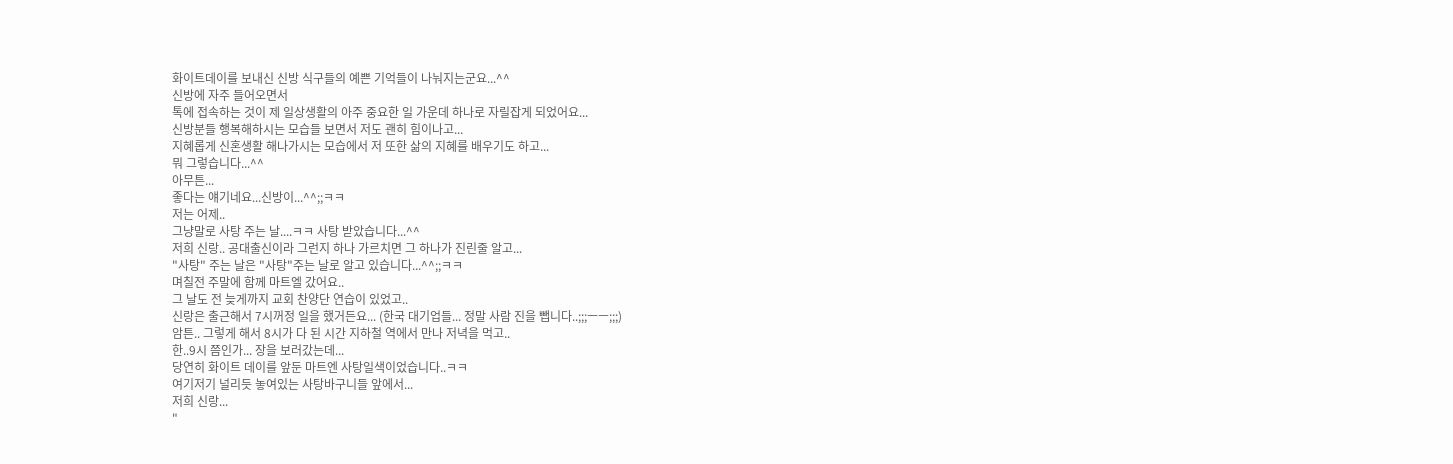화이트데이를 보내신 신방 식구들의 예쁜 기억들이 나눠지는군요...^^
신방에 자주 들어오면서
톡에 접속하는 것이 제 일상생활의 아주 중요한 일 가운데 하나로 자릴잡게 되었어요...
신방분들 행복해하시는 모습들 보면서 저도 괜히 힘이나고...
지혜롭게 신혼생활 해나가시는 모습에서 저 또한 삶의 지혜를 배우기도 하고...
뭐 그렇습니다...^^
아무튼...
좋다는 얘기네요...신방이...^^;;ㅋㅋ
저는 어제..
그냥말로 사탕 주는 날....ㅋㅋ 사탕 받았습니다...^^
저희 신랑.. 공대출신이라 그런지 하나 가르치면 그 하나가 진린줄 알고...
"사탕" 주는 날은 "사탕"주는 날로 알고 있습니다...^^;;ㅋㅋ
며칠전 주말에 함께 마트엘 갔어요..
그 날도 전 늦게까지 교회 찬양단 연습이 있었고..
신랑은 출근해서 7시꺼정 일을 했거든요... (한국 대기업들... 정말 사람 진을 뺍니다..;;;ㅡㅡ;;;)
암튼.. 그렇게 해서 8시가 다 된 시간 지하철 역에서 만나 저녁을 먹고..
한..9시 쯤인가... 장을 보러갔는데...
당연히 화이트 데이를 앞둔 마트엔 사탕일색이었습니다..ㅋㅋ
여기저기 널리듯 놓여있는 사탕바구니들 앞에서...
저희 신랑...
"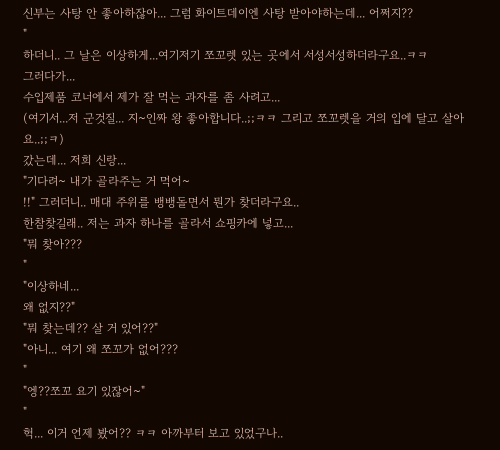신부는 사탕 안 좋아하잖아... 그럼 화이트데이엔 사탕 받아야하는데... 어쩌지??
"
하더니.. 그 날은 이상하게...여기저기 쪼꼬렛 있는 곳에서 서성서성하더라구요..ㅋㅋ
그러다가...
수입제품 코너에서 제가 잘 먹는 과자를 좀 사려고...
(여기서...저 군것질... 지~인짜 왕 좋아합니다..;;ㅋㅋ 그리고 쪼꼬렛을 거의 입에 달고 살아요..;;ㅋ)
갔는데... 저희 신랑...
"기다려~ 내가 골라주는 거 먹어~
!!" 그러더니.. 매대 주위를 뱅뱅돌면서 뭔가 찾더라구요..
한참찾길래.. 저는 과자 하나를 골라서 쇼핑카에 넣고...
"뭐 찾아???
"
"이상하네...
왜 없지??"
"뭐 찾는데?? 살 거 있어??"
"아니... 여기 왜 쪼꼬가 없어???
"
"엥??쪼꼬 요기 있잖어~"
"
헉... 이거 언제 봤어?? ㅋㅋ 아까부터 보고 있었구나..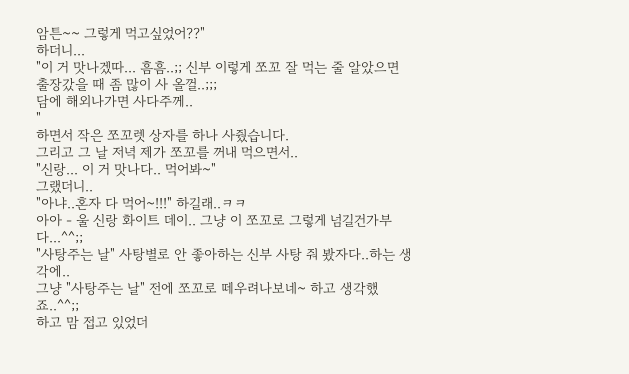암튼~~ 그렇게 먹고싶었어??"
하더니...
"이 거 맛나겠따... 흠흠..;; 신부 이렇게 쪼꼬 잘 먹는 줄 알았으면 출장갔을 때 좀 많이 사 올껄..;;;
담에 해외나가면 사다주께..
"
하면서 작은 쪼꼬렛 상자를 하나 사줬습니다.
그리고 그 날 저녁 제가 쪼꼬를 꺼내 먹으면서..
"신랑... 이 거 맛나다.. 먹어봐~"
그랬더니..
"아냐..혼자 다 먹어~!!!" 하길래..ㅋㅋ
아아 - 울 신랑 화이트 데이.. 그냥 이 쪼꼬로 그렇게 넘길건가부다...^^;;
"사탕주는 날" 사탕별로 안 좋아하는 신부 사탕 줘 봤자다..하는 생각에..
그냥 "사탕주는 날" 전에 쪼꼬로 떼우려나보네~ 하고 생각했죠..^^;;
하고 맘 접고 있었더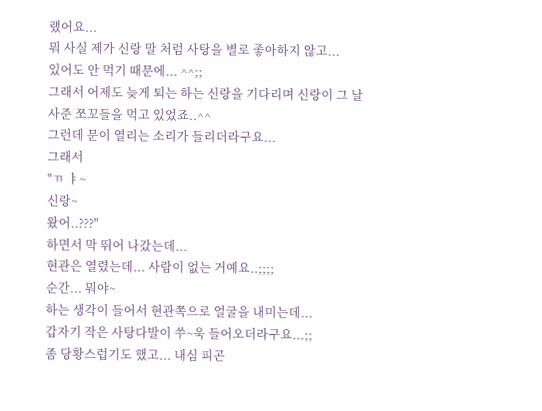랬어요...
뭐 사실 제가 신랑 말 처럼 사탕을 별로 좋아하지 않고...
있어도 안 먹기 때문에... ^^;;
그래서 어제도 늦게 퇴는 하는 신랑을 기다리며 신랑이 그 날 사준 쪼꼬들을 먹고 있었죠..^^
그런데 문이 열리는 소리가 들리더라구요...
그래서
"ㄲ ㅑ~
신랑~
왔어..???"
하면서 막 뛰어 나갔는데...
현관은 열렸는데... 사람이 없는 거예요..;;;;
순간... 뭐야~
하는 생각이 들어서 현관쪽으로 얼굴을 내미는데...
갑자기 작은 사탕다발이 쑤~욱 들어오더라구요...;;
좀 당황스럽기도 했고... 내심 피곤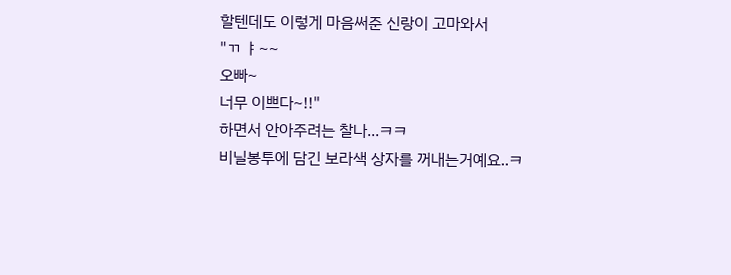할텐데도 이렇게 마음써준 신랑이 고마와서
"ㄲ ㅑ~~
오빠~
너무 이쁘다~!!"
하면서 안아주려는 찰나...ㅋㅋ
비닐봉투에 담긴 보라색 상자를 꺼내는거예요..ㅋ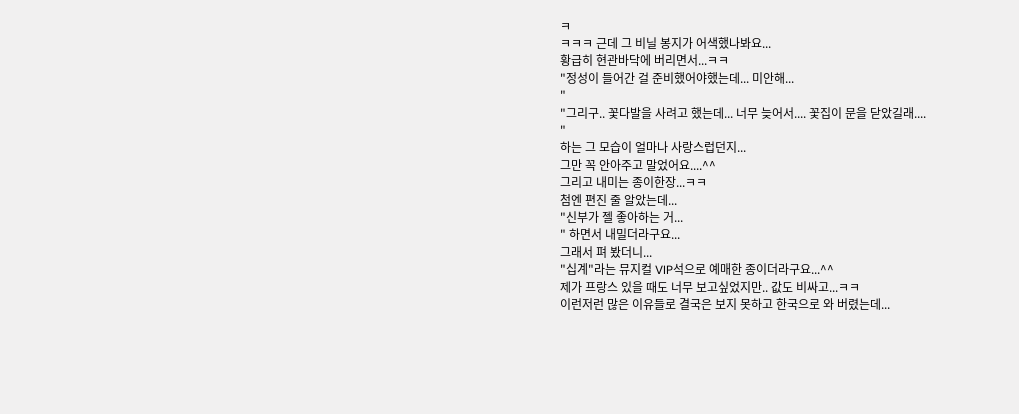ㅋ
ㅋㅋㅋ 근데 그 비닐 봉지가 어색했나봐요...
황급히 현관바닥에 버리면서...ㅋㅋ
"정성이 들어간 걸 준비했어야했는데... 미안해...
"
"그리구.. 꽃다발을 사려고 했는데... 너무 늦어서.... 꽃집이 문을 닫았길래....
"
하는 그 모습이 얼마나 사랑스럽던지...
그만 꼭 안아주고 말었어요....^^
그리고 내미는 종이한장...ㅋㅋ
첨엔 편진 줄 알았는데...
"신부가 젤 좋아하는 거...
" 하면서 내밀더라구요...
그래서 펴 봤더니...
"십계"라는 뮤지컬 VIP석으로 예매한 종이더라구요...^^
제가 프랑스 있을 때도 너무 보고싶었지만.. 값도 비싸고...ㅋㅋ
이런저런 많은 이유들로 결국은 보지 못하고 한국으로 와 버렸는데...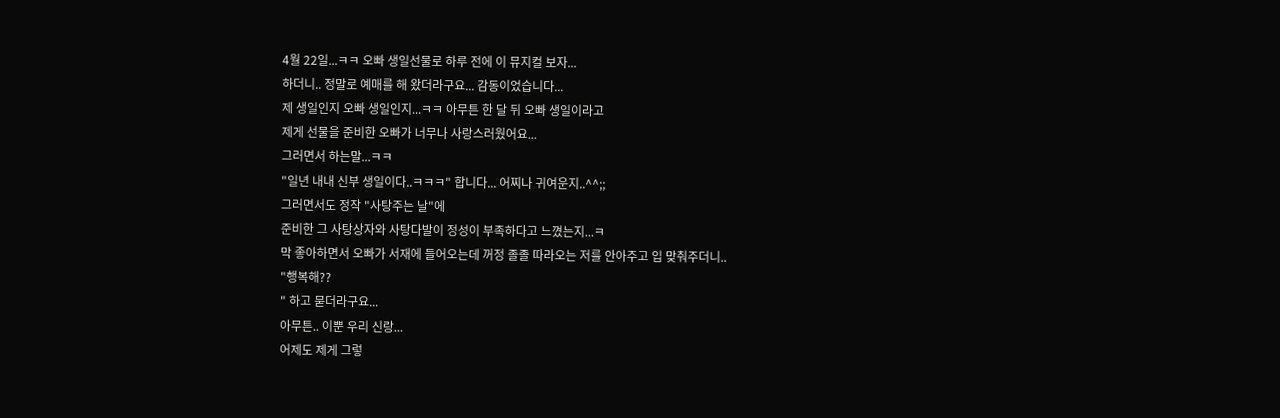4월 22일...ㅋㅋ 오빠 생일선물로 하루 전에 이 뮤지컬 보자...
하더니.. 정말로 예매를 해 왔더라구요... 감동이었습니다...
제 생일인지 오빠 생일인지...ㅋㅋ 아무튼 한 달 뒤 오빠 생일이라고
제게 선물을 준비한 오빠가 너무나 사랑스러웠어요...
그러면서 하는말...ㅋㅋ
"일년 내내 신부 생일이다..ㅋㅋㅋ" 합니다... 어찌나 귀여운지..^^;;
그러면서도 정작 "사탕주는 날"에
준비한 그 사탕상자와 사탕다발이 정성이 부족하다고 느꼈는지...ㅋ
막 좋아하면서 오빠가 서재에 들어오는데 꺼정 졸졸 따라오는 저를 안아주고 입 맞춰주더니..
"행복해??
" 하고 묻더라구요...
아무튼.. 이뿐 우리 신랑...
어제도 제게 그렇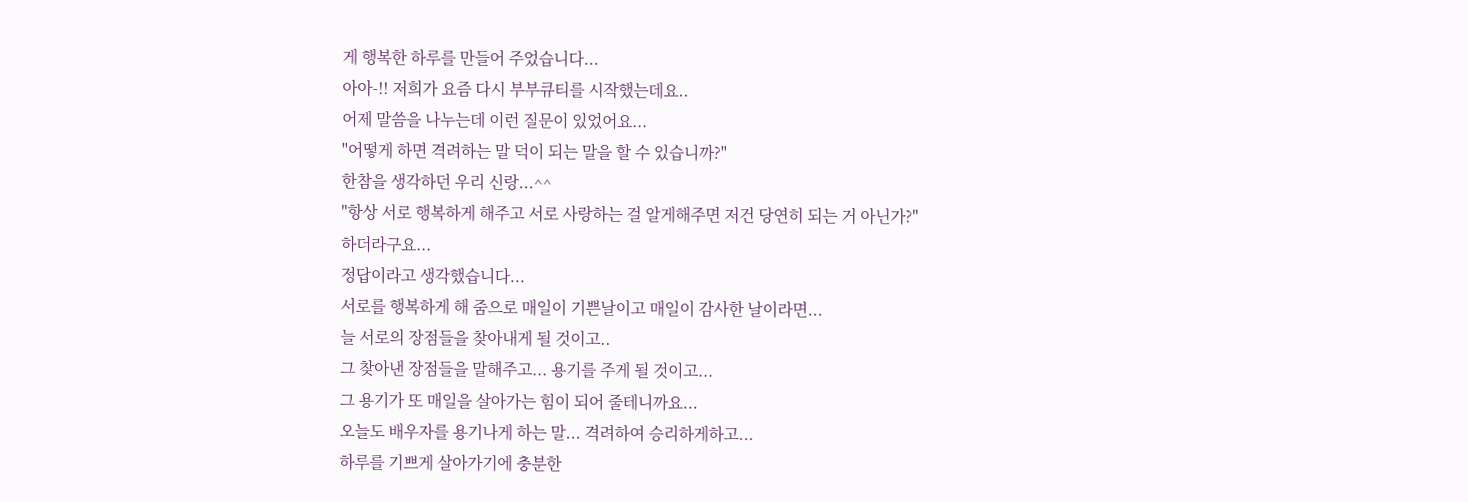게 행복한 하루를 만들어 주었습니다...
아아-!! 저희가 요즘 다시 부부큐티를 시작했는데요..
어제 말씀을 나누는데 이런 질문이 있었어요...
"어떻게 하면 격려하는 말 덕이 되는 말을 할 수 있습니까?"
한참을 생각하던 우리 신랑...^^
"항상 서로 행복하게 해주고 서로 사랑하는 걸 알게해주면 저건 당연히 되는 거 아닌가?"
하더라구요...
정답이라고 생각했습니다...
서로를 행복하게 해 줌으로 매일이 기쁜날이고 매일이 감사한 날이라면...
늘 서로의 장점들을 찾아내게 될 것이고..
그 찾아낸 장점들을 말해주고... 용기를 주게 될 것이고...
그 용기가 또 매일을 살아가는 힘이 되어 줄테니까요...
오늘도 배우자를 용기나게 하는 말... 격려하여 승리하게하고...
하루를 기쁘게 살아가기에 충분한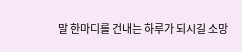말 한마디를 건내는 하루가 되시길 소망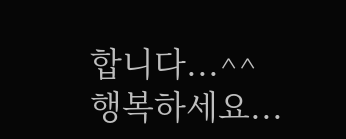합니다...^^
행복하세요...